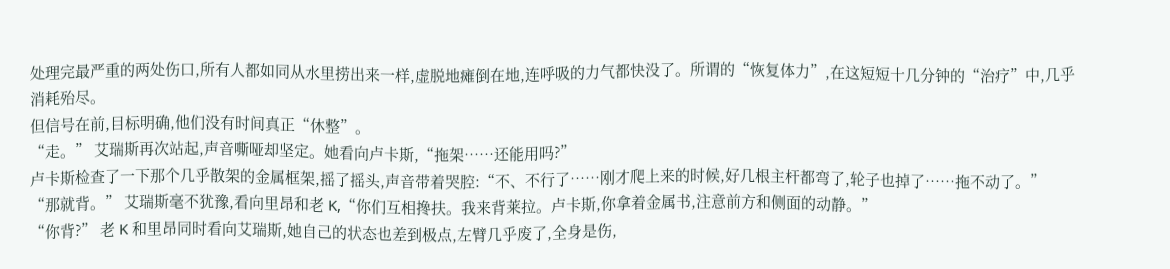处理完最严重的两处伤口,所有人都如同从水里捞出来一样,虚脱地瘫倒在地,连呼吸的力气都快没了。所谓的“恢复体力”,在这短短十几分钟的“治疗”中,几乎消耗殆尽。
但信号在前,目标明确,他们没有时间真正“休整”。
“走。” 艾瑞斯再次站起,声音嘶哑却坚定。她看向卢卡斯,“拖架……还能用吗?”
卢卡斯检查了一下那个几乎散架的金属框架,摇了摇头,声音带着哭腔:“不、不行了……刚才爬上来的时候,好几根主杆都弯了,轮子也掉了……拖不动了。”
“那就背。” 艾瑞斯毫不犹豫,看向里昂和老 K,“你们互相搀扶。我来背莱拉。卢卡斯,你拿着金属书,注意前方和侧面的动静。”
“你背?” 老 K 和里昂同时看向艾瑞斯,她自己的状态也差到极点,左臂几乎废了,全身是伤,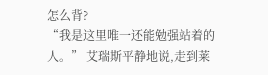怎么背?
“我是这里唯一还能勉强站着的人。” 艾瑞斯平静地说,走到莱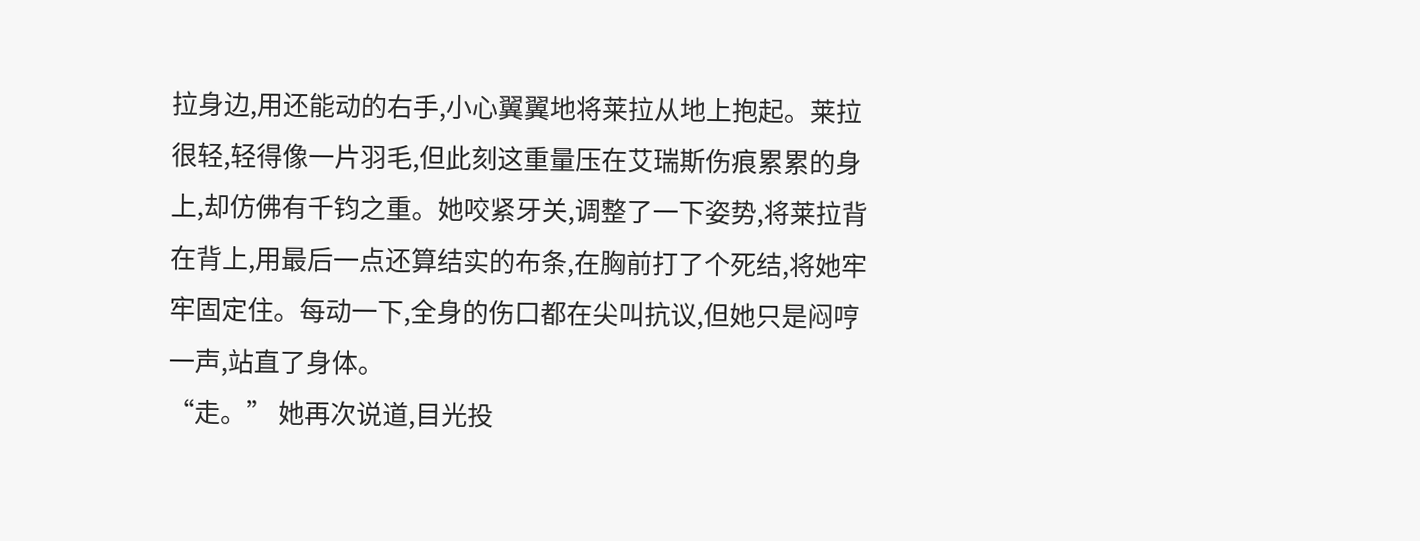拉身边,用还能动的右手,小心翼翼地将莱拉从地上抱起。莱拉很轻,轻得像一片羽毛,但此刻这重量压在艾瑞斯伤痕累累的身上,却仿佛有千钧之重。她咬紧牙关,调整了一下姿势,将莱拉背在背上,用最后一点还算结实的布条,在胸前打了个死结,将她牢牢固定住。每动一下,全身的伤口都在尖叫抗议,但她只是闷哼一声,站直了身体。
“走。” 她再次说道,目光投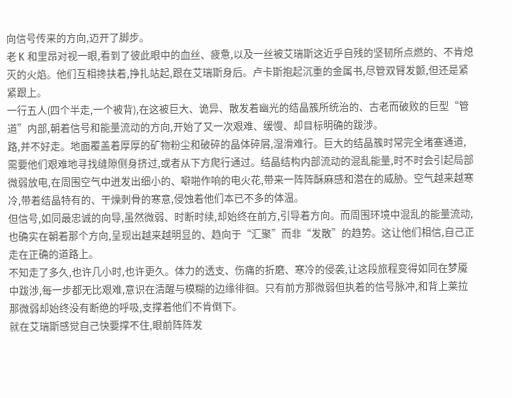向信号传来的方向,迈开了脚步。
老 K 和里昂对视一眼,看到了彼此眼中的血丝、疲惫,以及一丝被艾瑞斯这近乎自残的坚韧所点燃的、不肯熄灭的火焰。他们互相搀扶着,挣扎站起,跟在艾瑞斯身后。卢卡斯抱起沉重的金属书,尽管双臂发颤,但还是紧紧跟上。
一行五人(四个半走,一个被背),在这被巨大、诡异、散发着幽光的结晶簇所统治的、古老而破败的巨型“管道”内部,朝着信号和能量流动的方向,开始了又一次艰难、缓慢、却目标明确的跋涉。
路,并不好走。地面覆盖着厚厚的矿物粉尘和破碎的晶体碎屑,湿滑难行。巨大的结晶簇时常完全堵塞通道,需要他们艰难地寻找缝隙侧身挤过,或者从下方爬行通过。结晶结构内部流动的混乱能量,时不时会引起局部微弱放电,在周围空气中迸发出细小的、噼啪作响的电火花,带来一阵阵酥麻感和潜在的威胁。空气越来越寒冷,带着结晶特有的、干燥刺骨的寒意,侵蚀着他们本已不多的体温。
但信号,如同最忠诚的向导,虽然微弱、时断时续,却始终在前方,引导着方向。而周围环境中混乱的能量流动,也确实在朝着那个方向,呈现出越来越明显的、趋向于“汇聚”而非“发散”的趋势。这让他们相信,自己正走在正确的道路上。
不知走了多久,也许几小时,也许更久。体力的透支、伤痛的折磨、寒冷的侵袭,让这段旅程变得如同在梦魇中跋涉,每一步都无比艰难,意识在清醒与模糊的边缘徘徊。只有前方那微弱但执着的信号脉冲,和背上莱拉那微弱却始终没有断绝的呼吸,支撑着他们不肯倒下。
就在艾瑞斯感觉自己快要撑不住,眼前阵阵发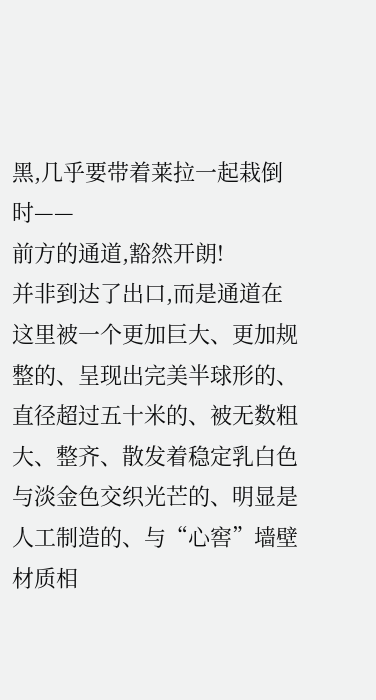黑,几乎要带着莱拉一起栽倒时——
前方的通道,豁然开朗!
并非到达了出口,而是通道在这里被一个更加巨大、更加规整的、呈现出完美半球形的、直径超过五十米的、被无数粗大、整齐、散发着稳定乳白色与淡金色交织光芒的、明显是人工制造的、与“心窖”墙壁材质相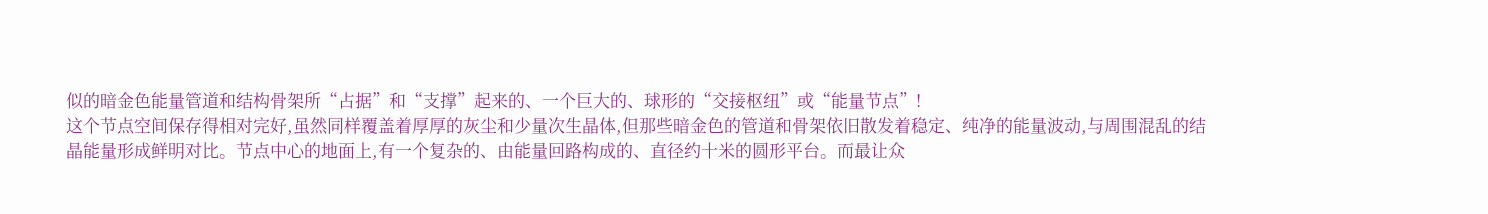似的暗金色能量管道和结构骨架所“占据”和“支撑”起来的、一个巨大的、球形的“交接枢纽”或“能量节点”!
这个节点空间保存得相对完好,虽然同样覆盖着厚厚的灰尘和少量次生晶体,但那些暗金色的管道和骨架依旧散发着稳定、纯净的能量波动,与周围混乱的结晶能量形成鲜明对比。节点中心的地面上,有一个复杂的、由能量回路构成的、直径约十米的圆形平台。而最让众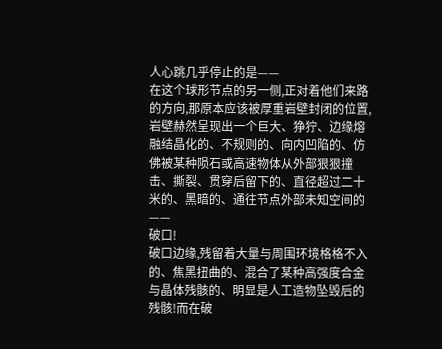人心跳几乎停止的是——
在这个球形节点的另一侧,正对着他们来路的方向,那原本应该被厚重岩壁封闭的位置,岩壁赫然呈现出一个巨大、狰狞、边缘熔融结晶化的、不规则的、向内凹陷的、仿佛被某种陨石或高速物体从外部狠狠撞击、撕裂、贯穿后留下的、直径超过二十米的、黑暗的、通往节点外部未知空间的——
破口!
破口边缘,残留着大量与周围环境格格不入的、焦黑扭曲的、混合了某种高强度合金与晶体残骸的、明显是人工造物坠毁后的残骸!而在破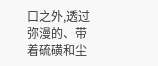口之外,透过弥漫的、带着硫磺和尘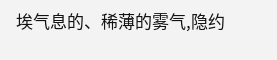埃气息的、稀薄的雾气,隐约